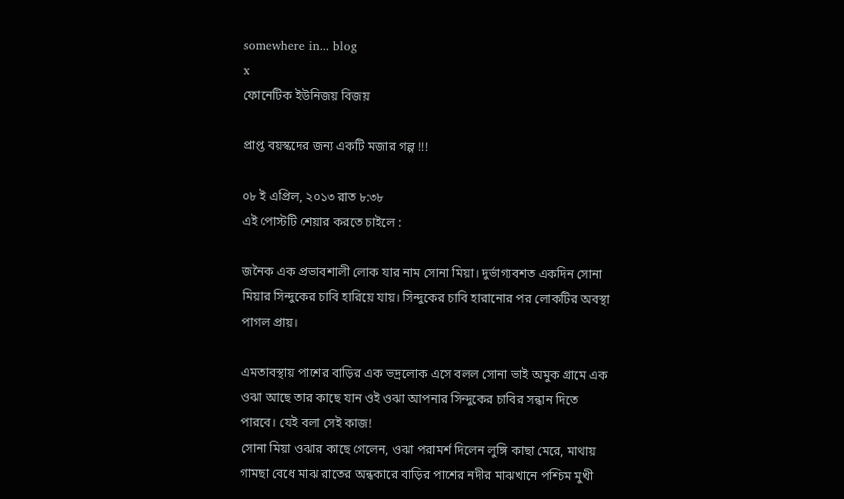somewhere in... blog
x
ফোনেটিক ইউনিজয় বিজয়

প্রাপ্ত বয়স্কদের জন্য একটি মজার গল্প !!!

০৮ ই এপ্রিল, ২০১৩ রাত ৮:৩৮
এই পোস্টটি শেয়ার করতে চাইলে :

জনৈক এক প্রভাবশালী লোক যার নাম সোনা মিয়া। দুর্ভাগ্যবশত একদিন সোনা মিয়ার সিন্দুকের চাবি হারিয়ে যায়। সিন্দুকের চাবি হারানোর পর লোকটির অবস্থা পাগল প্রায়।

এমতাবস্থায় পাশের বাড়ির এক ভদ্রলোক এসে বলল সোনা ভাই অমুক গ্রামে এক ওঝা আছে তার কাছে যান ওই ওঝা আপনার সিন্দুকের চাবির সন্ধান দিতে পারবে। যেই বলা সেই কাজ!
সোনা মিয়া ওঝার কাছে গেলেন, ওঝা পরামর্শ দিলেন লুঙ্গি কাছা মেরে, মাথায় গামছা বেধে মাঝ রাতের অন্ধকারে বাড়ির পাশের নদীর মাঝখানে পশ্চিম মুখী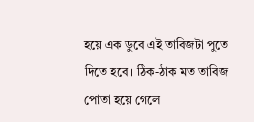হয়ে এক ডুবে এই তাবিজটা পুতে দিতে হবে। ঠিক-ঠাক মত তাবিজ পোতা হয়ে গেলে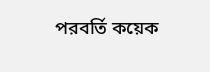পরবর্তি কয়েক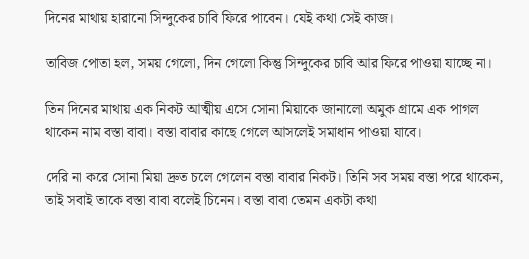দিনের মাথায় হারানো সিন্দুকের চাবি ফিরে পাবেন। যেই কথা সেই কাজ।

তাবিজ পোতা হল, সময় গেলো, দিন গেলো কিন্তু সিন্দুকের চাবি আর ফিরে পাওয়া যাচ্ছে না।

তিন দিনের মাথায় এক নিকট আত্মীয় এসে সোনা মিয়াকে জানালো অমুক গ্রামে এক পাগল থাকেন নাম বস্তা বাবা। বস্তা বাবার কাছে গেলে আসলেই সমাধান পাওয়া যাবে।

দেরি না করে সোনা মিয়া দ্রুত চলে গেলেন বস্তা বাবার নিকট। তিনি সব সময় বস্তা পরে থাকেন, তাই সবাই তাকে বস্তা বাবা বলেই চিনেন। বস্তা বাবা তেমন একটা কথা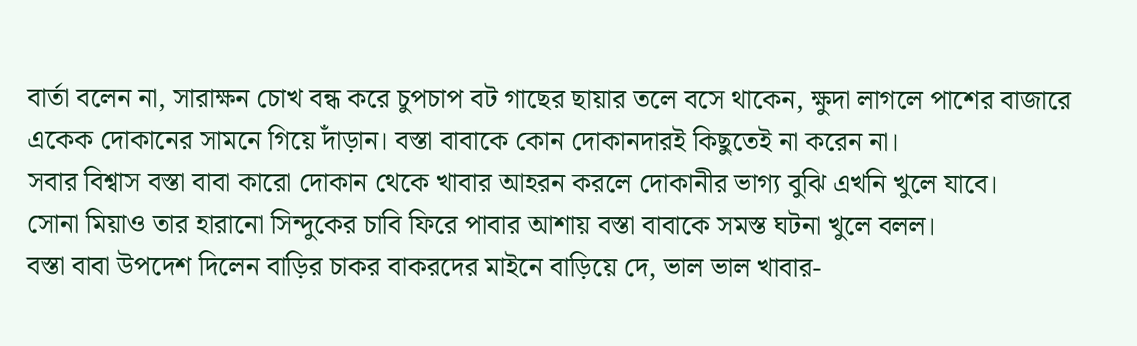বার্তা বলেন না, সারাক্ষন চোখ বন্ধ করে চুপচাপ বট গাছের ছায়ার তলে বসে থাকেন, ক্ষুদা লাগলে পাশের বাজারে একেক দোকানের সামনে গিয়ে দাঁড়ান। বস্তা বাবাকে কোন দোকানদারই কিছুতেই না করেন না।
সবার বিশ্বাস বস্তা বাবা কারো দোকান থেকে খাবার আহরন করলে দোকানীর ভাগ্য বুঝি এখনি খুলে যাবে।
সোনা মিয়াও তার হারানো সিন্দুকের চাবি ফিরে পাবার আশায় বস্তা বাবাকে সমস্ত ঘটনা খুলে বলল।
বস্তা বাবা উপদেশ দিলেন বাড়ির চাকর বাকরদের মাইনে বাড়িয়ে দে, ভাল ভাল খাবার-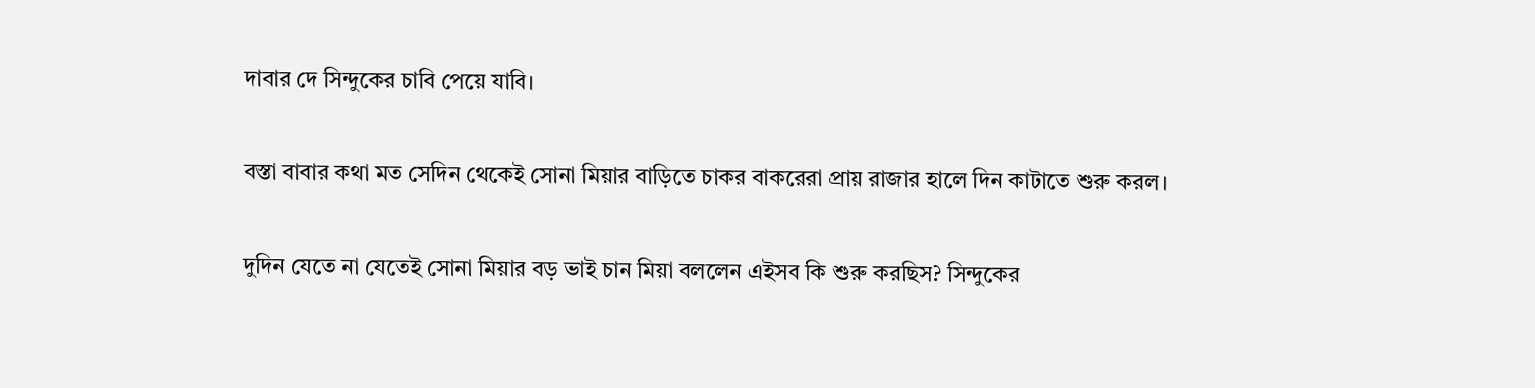দাবার দে সিন্দুকের চাবি পেয়ে যাবি।

বস্তা বাবার কথা মত সেদিন থেকেই সোনা মিয়ার বাড়িতে চাকর বাকরেরা প্রায় রাজার হালে দিন কাটাতে শুরু করল।

দুদিন যেতে না যেতেই সোনা মিয়ার বড় ভাই চান মিয়া বললেন এইসব কি শুরু করছিস? সিন্দুকের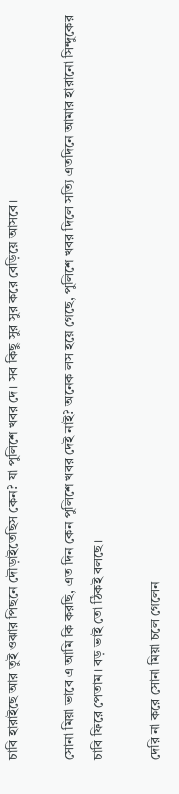চাবি হারাইছে আর তুই ওঝার পিছনে দৌড়াইতেছিস কেন? যা পুলিশে খবর দে। সব কিছু সুর সুর করে বেড়িয়ে আসবে।

সোনা মিয়া ভাবে এ আমি কি করছি, এত দিন কেন পুলিশে খবর দেই নাই? অনেক লস হয়ে গেছে, পুলিশে খবর দিলে সত্যি এতদিনে আমার হারানো সিন্দুকের চাবি ফিরে পেতাম। বড় ভাই তো ঠিকই বলছে।

দেরি না করে সোনা মিয়া চলে গেলেন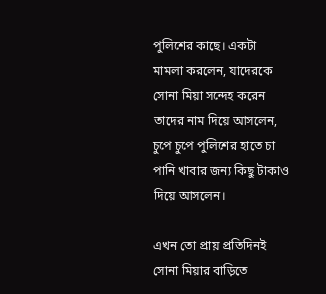পুলিশের কাছে। একটা মামলা করলেন, যাদেরকে সোনা মিয়া সন্দেহ করেন তাদের নাম দিয়ে আসলেন, চুপে চুপে পুলিশের হাতে চা পানি খাবার জন্য কিছু টাকাও দিয়ে আসলেন।

এখন তো প্রায় প্রতিদিনই সোনা মিয়ার বাড়িতে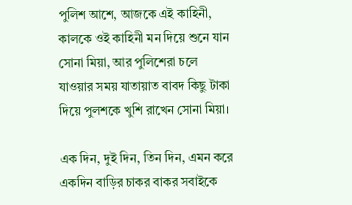পুলিশ আশে, আজকে এই কাহিনী, কালকে ওই কাহিনী মন দিয়ে শুনে যান সোনা মিয়া, আর পুলিশেরা চলে যাওয়ার সময় যাতায়াত বাবদ কিছু টাকা দিয়ে পুলশকে খুশি রাখেন সোনা মিয়া।

এক দিন, দুই দিন, তিন দিন, এমন করে একদিন বাড়ির চাকর বাকর সবাইকে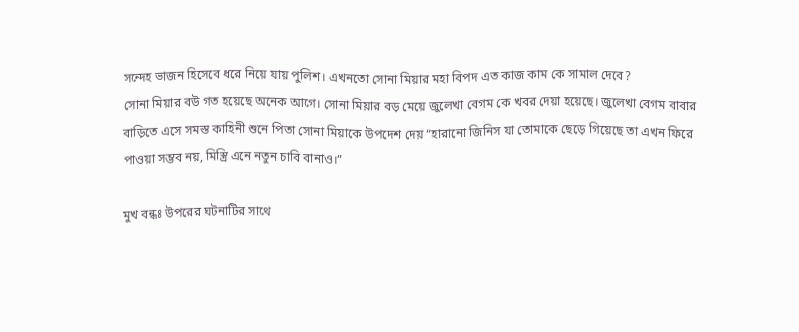সন্দেহ ভাজন হিসেবে ধরে নিয়ে যায় পুলিশ। এখনতো সোনা মিয়ার মহা বিপদ এত কাজ কাম কে সামাল দেবে?
সোনা মিয়ার বউ গত হয়েছে অনেক আগে। সোনা মিয়ার বড় মেয়ে জুলেখা বেগম কে খবর দেয়া হয়েছে। জুলেখা বেগম বাবার বাড়িতে এসে সমস্ত কাহিনী শুনে পিতা সোনা মিয়াকে উপদেশ দেয় “হারানো জিনিস যা তোমাকে ছেড়ে গিয়েছে তা এখন ফিরে পাওয়া সম্ভব নয়, মিস্ত্রি এনে নতুন চাবি বানাও।”

মুখ বন্ধঃ উপরের ঘটনাটির সাথে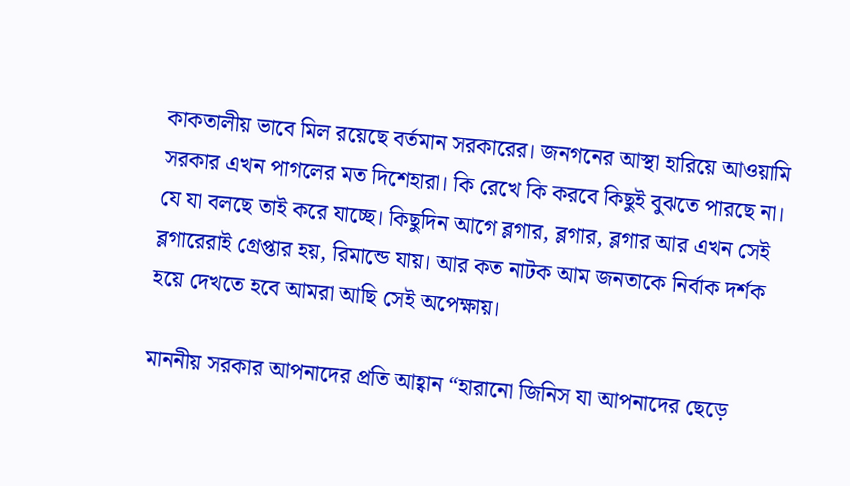কাকতালীয় ভাবে মিল রয়েছে বর্তমান সরকারের। জনগনের আস্থা হারিয়ে আওয়ামি সরকার এখন পাগলের মত দিশেহারা। কি রেখে কি করবে কিছুই বুঝতে পারছে না। যে যা বলছে তাই করে যাচ্ছে। কিছুদিন আগে ব্লগার, ব্লগার, ব্লগার আর এখন সেই ব্লগারেরাই গ্রেপ্তার হয়, রিমান্ডে যায়। আর কত নাটক আম জনতাকে নির্বাক দর্শক হয়ে দেখতে হবে আমরা আছি সেই অপেক্ষায়।

মাননীয় সরকার আপনাদের প্রতি আহ্বান “হারানো জিনিস যা আপনাদের ছেড়ে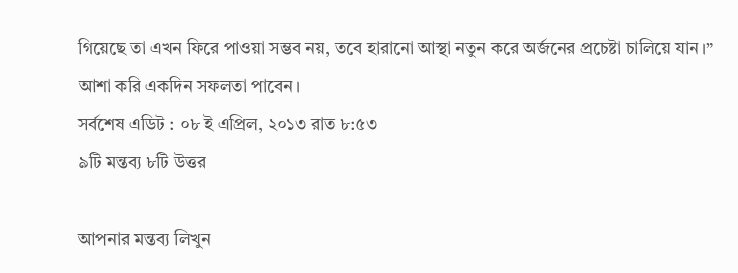গিয়েছে তা এখন ফিরে পাওয়া সম্ভব নয়, তবে হারানো আস্থা নতুন করে অর্জনের প্রচেষ্টা চালিয়ে যান।”
আশা করি একদিন সফলতা পাবেন।
সর্বশেষ এডিট : ০৮ ই এপ্রিল, ২০১৩ রাত ৮:৫৩
৯টি মন্তব্য ৮টি উত্তর

আপনার মন্তব্য লিখুন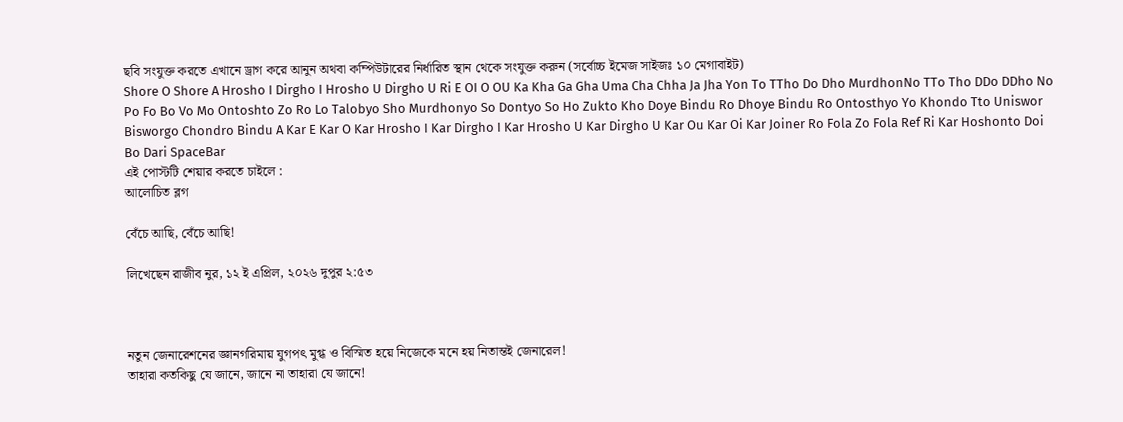ছবি সংযুক্ত করতে এখানে ড্রাগ করে আনুন অথবা কম্পিউটারের নির্ধারিত স্থান থেকে সংযুক্ত করুন (সর্বোচ্চ ইমেজ সাইজঃ ১০ মেগাবাইট)
Shore O Shore A Hrosho I Dirgho I Hrosho U Dirgho U Ri E OI O OU Ka Kha Ga Gha Uma Cha Chha Ja Jha Yon To TTho Do Dho MurdhonNo TTo Tho DDo DDho No Po Fo Bo Vo Mo Ontoshto Zo Ro Lo Talobyo Sho Murdhonyo So Dontyo So Ho Zukto Kho Doye Bindu Ro Dhoye Bindu Ro Ontosthyo Yo Khondo Tto Uniswor Bisworgo Chondro Bindu A Kar E Kar O Kar Hrosho I Kar Dirgho I Kar Hrosho U Kar Dirgho U Kar Ou Kar Oi Kar Joiner Ro Fola Zo Fola Ref Ri Kar Hoshonto Doi Bo Dari SpaceBar
এই পোস্টটি শেয়ার করতে চাইলে :
আলোচিত ব্লগ

বেঁচে আছি, বেঁচে আছি!

লিখেছেন রাজীব নুর, ১২ ই এপ্রিল, ২০২৬ দুপুর ২:৫৩



নতুন জেনারেশনের জ্ঞানগরিমায় যুগপৎ মুগ্ধ ও বিস্মিত হয়ে নিজেকে মনে হয় নিতান্তই জেনারেল!
তাহারা কতকিছু যে জানে, জানে না তাহারা যে জানে!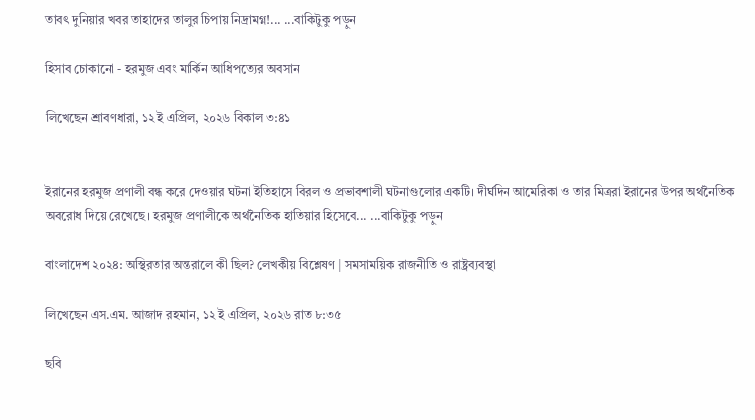তাবৎ দুনিয়ার খবর তাহাদের তালুর চিপায় নিদ্রামগ্ন!... ...বাকিটুকু পড়ুন

হিসাব চোকানো - হরমুজ এবং মার্কিন আধিপত্যের অবসান

লিখেছেন শ্রাবণধারা, ১২ ই এপ্রিল, ২০২৬ বিকাল ৩:৪১


ইরানের হরমুজ প্রণালী বন্ধ করে দেওয়ার ঘটনা ইতিহাসে বিরল ও প্রভাবশালী ঘটনাগুলোর একটি। দীর্ঘদিন আমেরিকা ও তার মিত্ররা ইরানের উপর অর্থনৈতিক অবরোধ দিয়ে রেখেছে। হরমুজ প্রণালীকে অর্থনৈতিক হাতিয়ার হিসেবে... ...বাকিটুকু পড়ুন

বাংলাদেশ ২০২৪: অস্থিরতার অন্তরালে কী ছিল? লেখকীয় বিশ্লেষণ | সমসাময়িক রাজনীতি ও রাষ্ট্রব্যবস্থা

লিখেছেন এস.এম. আজাদ রহমান, ১২ ই এপ্রিল, ২০২৬ রাত ৮:৩৫

ছবি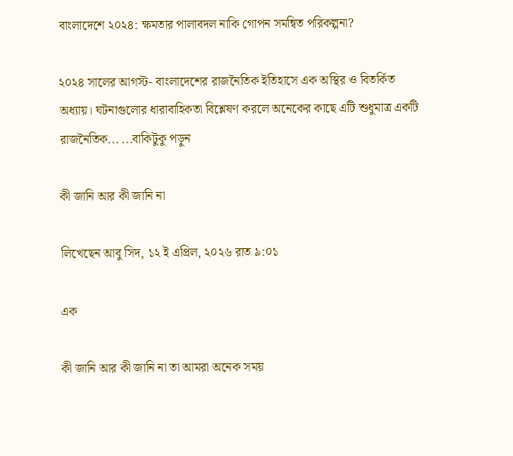বাংলাদেশে ২০২৪: ক্ষমতার পালাবদল নাকি গোপন সমন্বিত পরিকল্পনা?

২০২৪ সালের আগস্ট- বাংলাদেশের রাজনৈতিক ইতিহাসে এক অস্থির ও বিতর্কিত অধ্যায়। ঘটনাগুলোর ধারাবাহিকতা বিশ্লেষণ করলে অনেকের কাছে এটি শুধুমাত্র একটি রাজনৈতিক... ...বাকিটুকু পড়ুন

কী জানি আর কী জানি না

লিখেছেন আবু সিদ, ১২ ই এপ্রিল, ২০২৬ রাত ৯:০১

এক

কী জানি আর কী জানি না তা আমরা অনেক সময়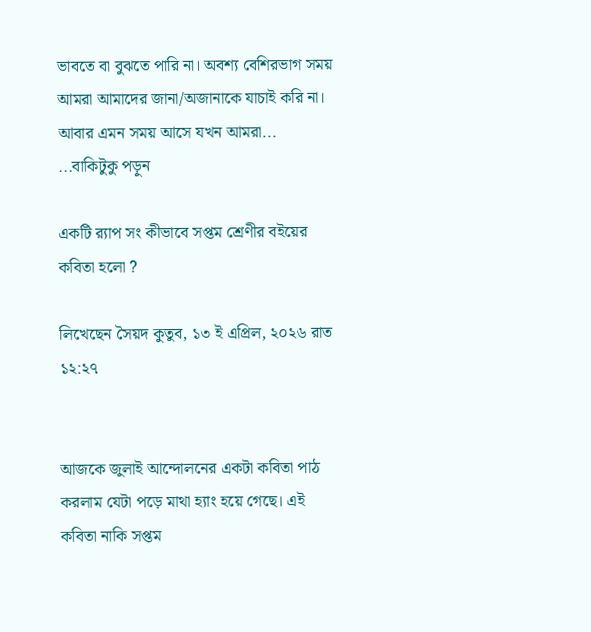ভাবতে বা বুঝতে পারি না। অবশ্য বেশিরভাগ সময় আমরা আমাদের জানা/অজানাকে যাচাই করি না। আবার এমন সময় আসে যখন আমরা... ...বাকিটুকু পড়ুন

একটি র‍্যাপ সং কীভাবে সপ্তম শ্রেণীর বইয়ের কবিতা হলো ?

লিখেছেন সৈয়দ কুতুব, ১৩ ই এপ্রিল, ২০২৬ রাত ১২:২৭


আজকে জুলাই আন্দোলনের একটা কবিতা পাঠ করলাম যেটা পড়ে মাথা হ্যাং হয়ে গেছে। এই কবিতা নাকি সপ্তম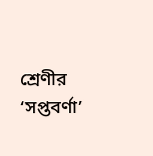শ্রেণীর ‘সপ্তবর্ণা’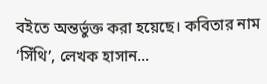বইতে অন্তর্ভুক্ত করা হয়েছে। কবিতার নাম ‘সিঁথি’, লেখক হাসান...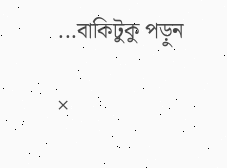...বাকিটুকু পড়ুন

×